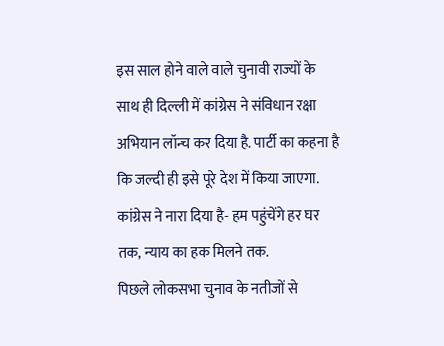इस साल होने वाले वाले चुनावी राज्यों के साथ ही दिल्ली में कांग्रेस ने संविधान रक्षा अभियान लॉन्च कर दिया है. पार्टी का कहना है कि जल्दी ही इसे पूरे देश में किया जाएगा. कांग्रेस ने नारा दिया है- हम पहुंचेंगे हर घर तक, न्याय का हक मिलने तक.
पिछले लोकसभा चुनाव के नतीजों से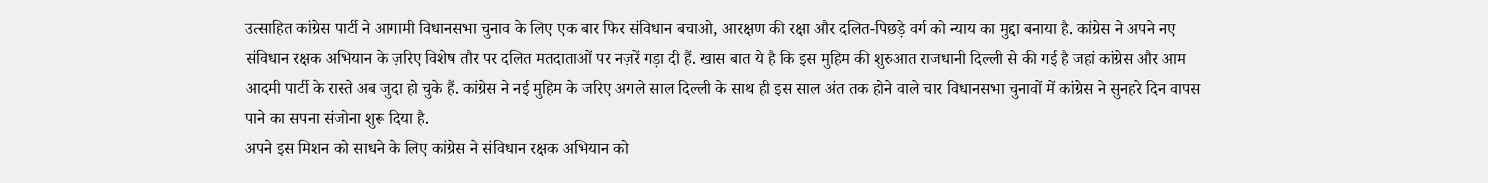उत्साहित कांग्रेस पार्टी ने आगामी विधानसभा चुनाव के लिए एक बार फिर संविधान बचाओ, आरक्षण की रक्षा और दलित-पिछड़े वर्ग को न्याय का मुद्दा बनाया है. कांग्रेस ने अपने नए संविधान रक्षक अभियान के ज़रिए विशेष तौर पर दलित मतदाताओं पर नज़रें गड़ा दी हैं. खास बात ये है कि इस मुहिम की शुरुआत राजधानी दिल्ली से की गई है जहां कांग्रेस और आम आदमी पार्टी के रास्ते अब जुदा हो चुके हैं. कांग्रेस ने नई मुहिम के जरिए अगले साल दिल्ली के साथ ही इस साल अंत तक होने वाले चार विधानसभा चुनावों में कांग्रेस ने सुनहरे दिन वापस पाने का सपना संजोना शुरू दिया है.
अपने इस मिशन को साधने के लिए कांग्रेस ने संविधान रक्षक अभियान को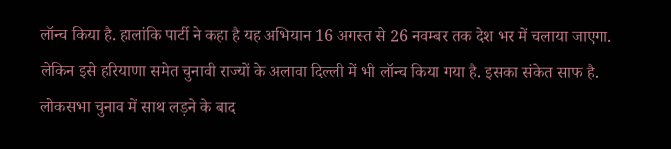लॉन्च किया है. हालांकि पार्टी ने कहा है यह अभियान 16 अगस्त से 26 नवम्बर तक देश भर में चलाया जाएगा. लेकिन इसे हरियाणा समेत चुनावी राज्यों के अलावा दिल्ली में भी लॉन्च किया गया है. इसका संकेत साफ है. लोकसभा चुनाव में साथ लड़ने के बाद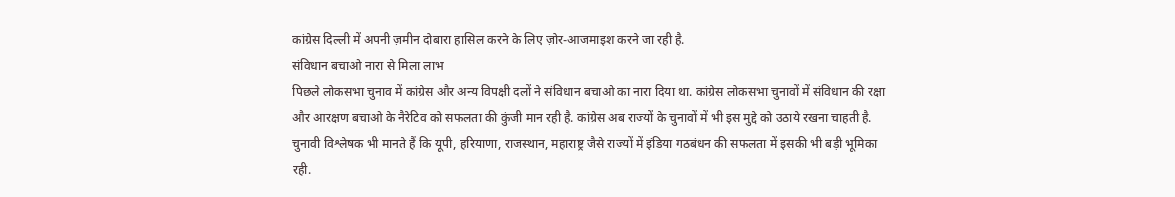कांग्रेस दिल्ली में अपनी ज़मीन दोबारा हासिल करने के लिए ज़ोर-आजमाइश करने जा रही है.
संविधान बचाओ नारा से मिला लाभ
पिछले लोकसभा चुनाव में कांग्रेस और अन्य विपक्षी दलों ने संविधान बचाओ का नारा दिया था. कांग्रेस लोकसभा चुनावों में संविधान की रक्षा और आरक्षण बचाओ के नैरेटिव को सफलता की कुंजी मान रही है. कांग्रेस अब राज्यों के चुनावों में भी इस मुद्दे को उठाये रखना चाहती है. चुनावी विश्लेषक भी मानते हैं कि यूपी, हरियाणा, राजस्थान, महाराष्ट्र जैसे राज्यों में इंडिया गठबंधन की सफलता में इसकी भी बड़ी भूमिका रही.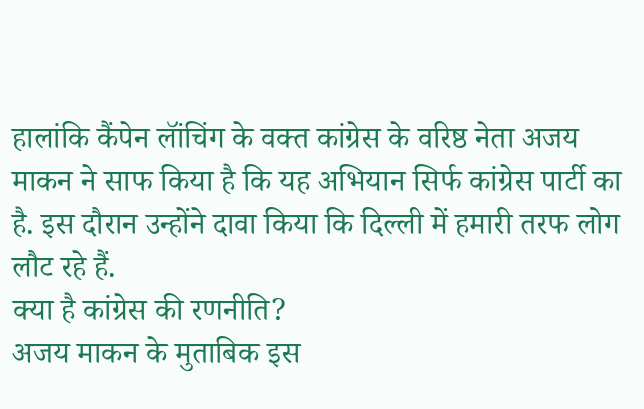हालांकि कैंपेन लॉंचिंग के वक्त कांग्रेस के वरिष्ठ नेता अजय माकन ने साफ किया है कि यह अभियान सिर्फ कांग्रेस पार्टी का है. इस दौरान उन्होंने दावा किया कि दिल्ली में हमारी तरफ लोग लौट रहे हैं.
क्या है कांग्रेस की रणनीति?
अजय माकन के मुताबिक इस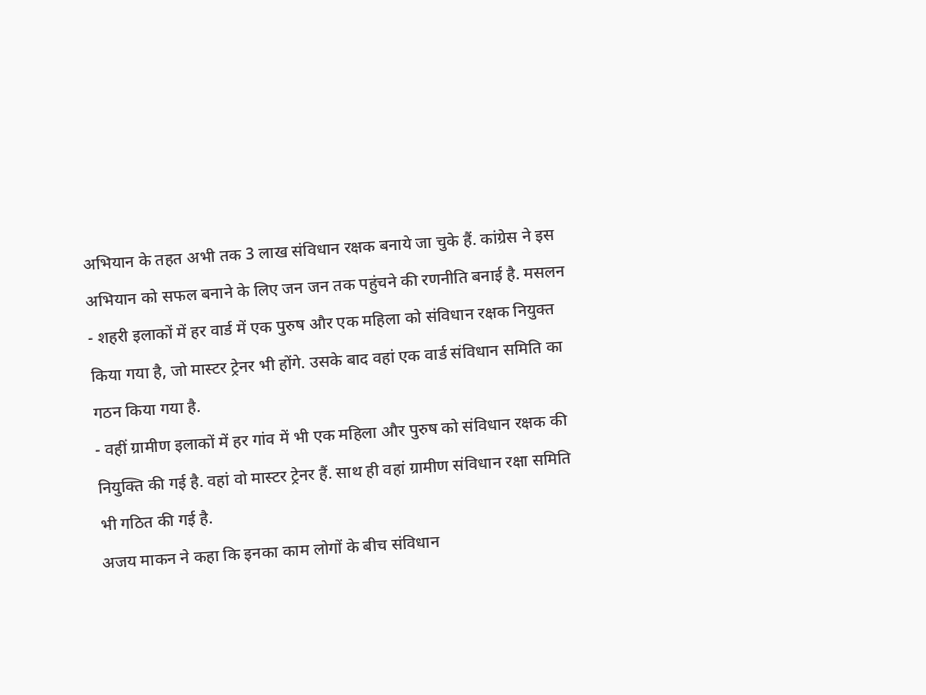अभियान के तहत अभी तक 3 लाख संविधान रक्षक बनाये जा चुके हैं. कांग्रेस ने इस अभियान को सफल बनाने के लिए जन जन तक पहुंचने की रणनीति बनाई है. मसलन
- शहरी इलाकों में हर वार्ड में एक पुरुष और एक महिला को संविधान रक्षक नियुक्त किया गया है, जो मास्टर ट्रेनर भी होंगे. उसके बाद वहां एक वार्ड संविधान समिति का गठन किया गया है.
- वहीं ग्रामीण इलाकों में हर गांव में भी एक महिला और पुरुष को संविधान रक्षक की नियुक्ति की गई है. वहां वो मास्टर ट्रेनर हैं. साथ ही वहां ग्रामीण संविधान रक्षा समिति भी गठित की गई है.
अजय माकन ने कहा कि इनका काम लोगों के बीच संविधान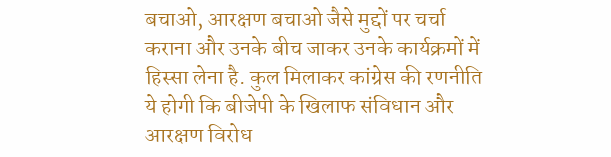बचाओ, आरक्षण बचाओ जैसे मुद्दों पर चर्चा कराना और उनके बीच जाकर उनके कार्यक्रमों में हिस्सा लेना है. कुल मिलाकर कांग्रेस की रणनीति ये होगी कि बीजेपी के खिलाफ संविधान और आरक्षण विरोध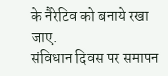के नैरेटिव को बनाये रखा जाए.
संविधान दिवस पर समापन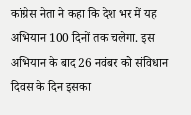कांग्रेस नेता ने कहा कि देश भर में यह अभियान 100 दिनों तक चलेगा. इस अभियान के बाद 26 नवंबर को संविधान दिवस के दिन इसका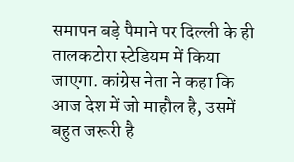समापन बड़े पैमाने पर दिल्ली के ही तालकटोरा स्टेडियम में किया जाएगा. कांग्रेस नेता ने कहा कि आज देश में जो माहौल है, उसमें बहुत जरूरी है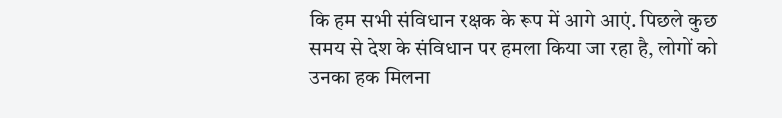कि हम सभी संविधान रक्षक के रूप में आगे आएं. पिछले कुछ समय से देश के संविधान पर हमला किया जा रहा है, लोगों को उनका हक मिलना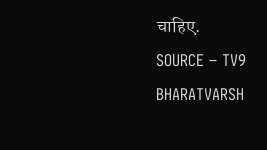चाहिए.
SOURCE – TV9 BHARATVARSH